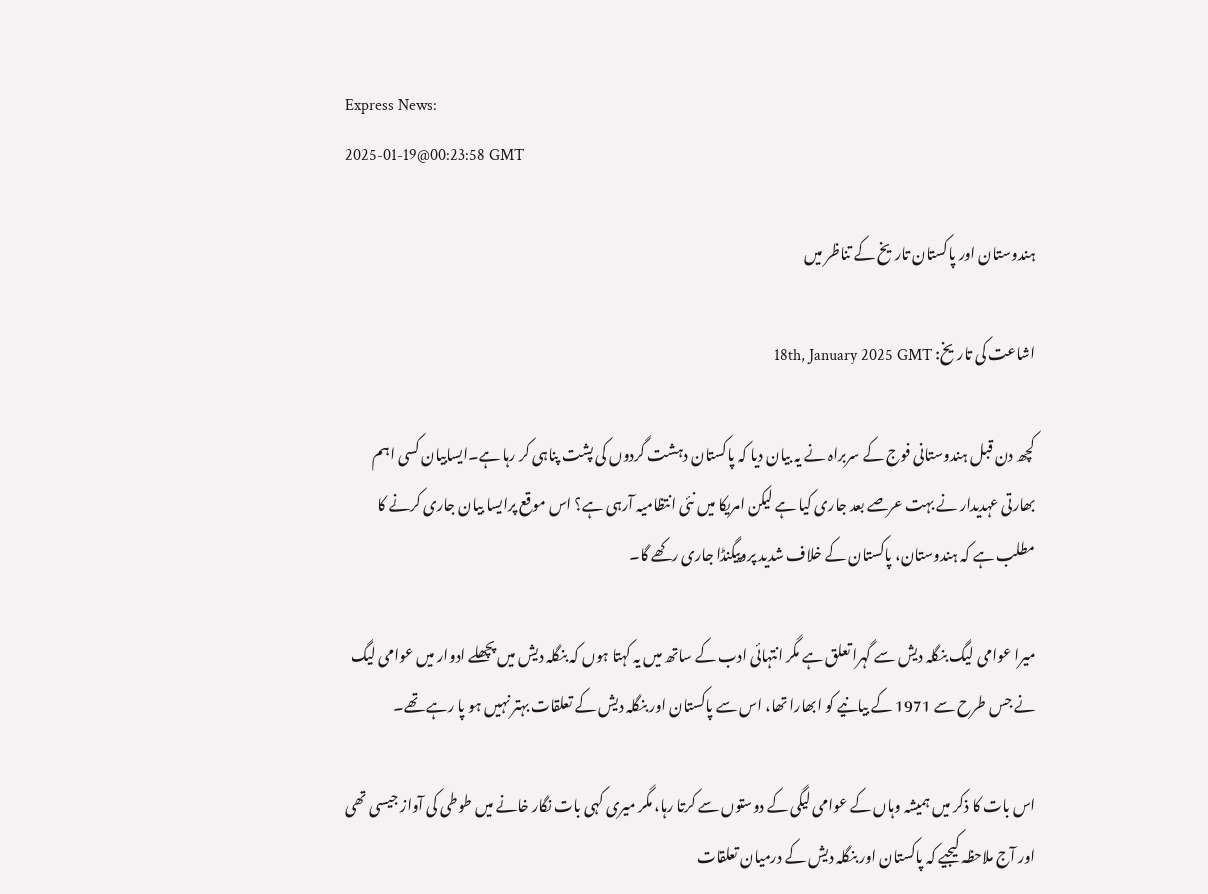Express News:
2025-01-19@00:23:58 GMT

ہندوستان اور پاکستان تاریخ کے تناظر میں

اشاعت کی تاریخ: 18th, January 2025 GMT

کچھ دن قبل ہندوستانی فوج کے سربراہ نے یہ بیان دیا کہ پاکستان دہشت گردوں کی پشت پناہی کر رہا ہے۔ایسابیان کسی اہم بھارتی عہدیدار نے بہت عرصے بعد جاری کیا ہے لیکن امریکا میں نئی انتظامیہ آرہی ہے؟ اس موقع پرایسا بیان جاری کرنے کا مطلب ہے کہ ہندوستان، پاکستان کے خلاف شدید پروپیگنڈا جاری رکھے گا۔

میرا عوامی لیگ بنگلہ دیش سے گہرا تعلق ہے مگر انتہائی ادب کے ساتھ میں یہ کہتا ہوں کہ بنگلہ دیش میں پچھلے ادوار میں عوامی لیگ نے جس طرح سے 1971 کے بیانیے کو ابھارا تھا، اس سے پاکستان اور بنگلہ دیش کے تعلقات بہتر نہیں ہو پا رہے تھے۔

اس بات کا ذکر میں ہمیشہ وہاں کے عوامی لیگی کے دوستوں سے کرتا رہا، مگر میری کہی بات نگار خانے میں طوطی کی آواز جیسی تھی اور آج ملاحظہ کیجیے کہ پاکستان اور بنگلہ دیش کے درمیان تعلقات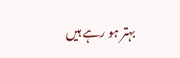بہتر ہو رہے ہیں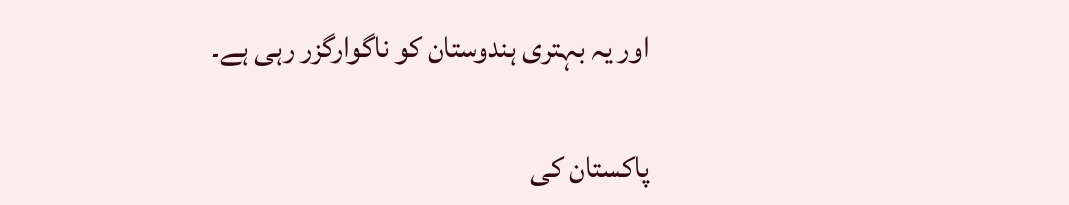اور یہ بہتری ہندوستان کو ناگوارگزر رہی ہے۔

پاکستان کی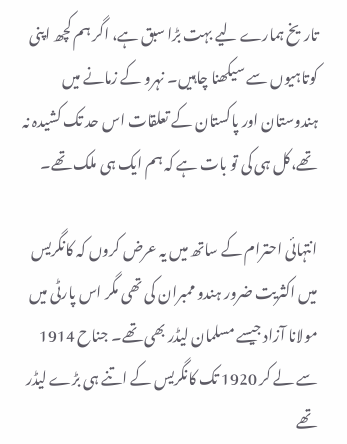تاریخ ہمارے لیے بہت بڑا سبق ہے، اگر ہم کچھ اپنی کوتاہیوں سے سیکھنا چاہیں۔ نہرو کے زمانے میں ہندوستان اور پاکستان کے تعلقات اس حد تک کشیدہ نہ تھے،کل ہی کی تو بات ہے کہ ہم ایک ہی ملک تھے۔

انتہائی احترام کے ساتھ میں یہ عرض کروں کہ کانگریس میں اکثریت ضرور ہندو ممبران کی تھی مگر اس پارٹی میں مولانا آزاد جیسے مسلمان لیڈر بھی تھے۔ جناح 1914 سے لے کر 1920 تک کانگریس کے اتنے ہی بڑے لیڈر تھے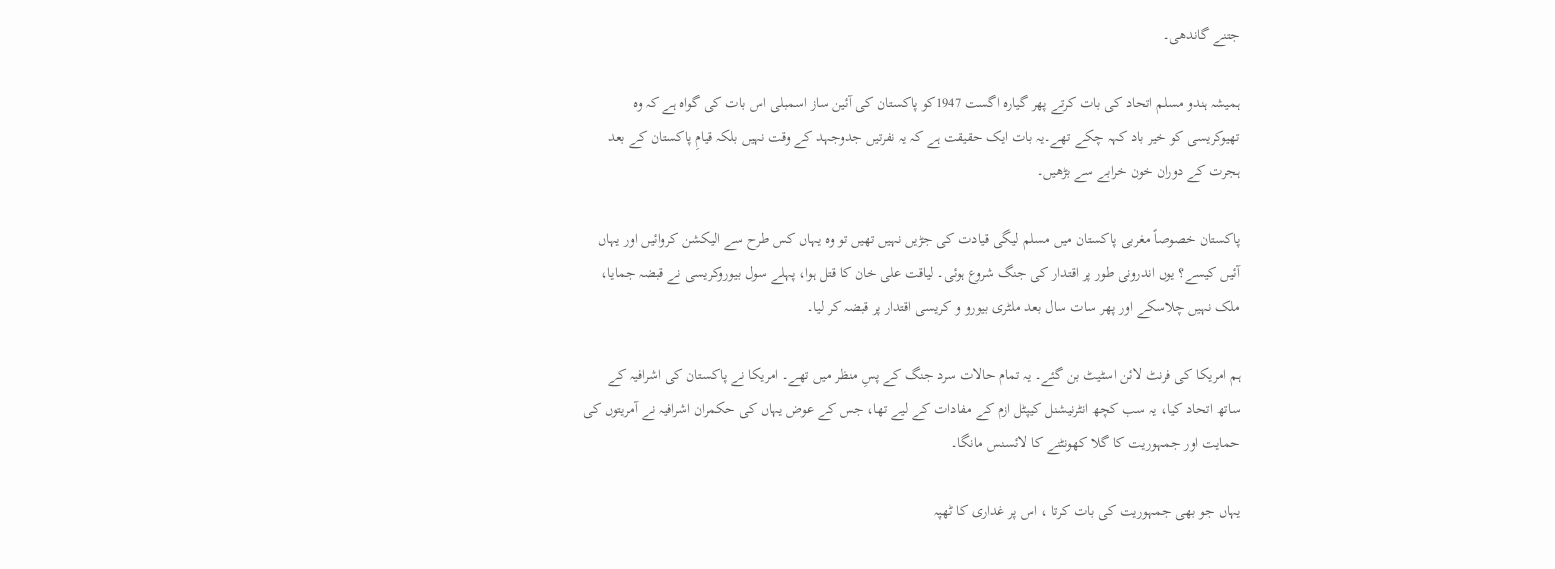جتنے گاندھی۔

ہمیشہ ہندو مسلم اتحاد کی بات کرتے پھر گیارہ اگست 1947کو پاکستان کی آئین ساز اسمبلی اس بات کی گواہ ہے کہ وہ تھیوکریسی کو خیر باد کہہ چکے تھے۔یہ بات ایک حقیقت ہے کہ یہ نفرتیں جدوجہد کے وقت نہیں بلکہ قیامِ پاکستان کے بعد ہجرت کے دوران خون خرابے سے بڑھیں۔

پاکستان خصوصاً مغربی پاکستان میں مسلم لیگی قیادت کی جڑیں نہیں تھیں تو وہ یہاں کس طرح سے الیکشن کروائیں اور یہاں آئیں کیسے؟ یوں اندرونی طور پر اقتدار کی جنگ شروع ہوئی۔ لیاقت علی خان کا قتل ہوا، پہلے سول بیوروکریسی نے قبضہ جمایا، ملک نہیں چلاسکے اور پھر سات سال بعد ملٹری بیورو و کریسی اقتدار پر قبضہ کر لیا۔

ہم امریکا کی فرنٹ لائن اسٹیٹ بن گئے۔ یہ تمام حالات سرد جنگ کے پسِ منظر میں تھے۔ امریکا نے پاکستان کی اشرافیہ کے ساتھ اتحاد کیا، یہ سب کچھ انٹرنیشنل کیپٹل ازم کے مفادات کے لیے تھا، جس کے عوض یہاں کی حکمران اشرافیہ نے آمریتوں کی حمایت اور جمہوریت کا گلا کھونٹنے کا لائسنس مانگا۔

یہاں جو بھی جمہوریت کی بات کرتا ، اس پر غداری کا ٹھپہ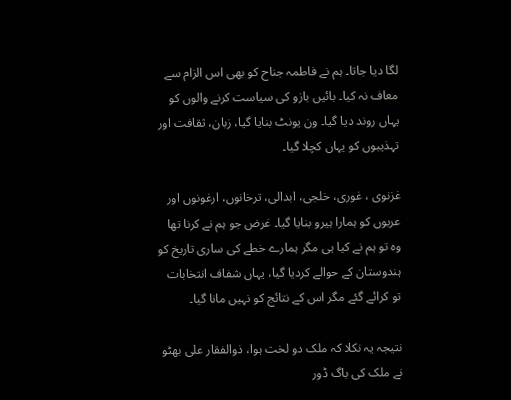لگا دیا جاتا۔ ہم نے فاطمہ جناح کو بھی اس الزام سے معاف نہ کیا۔ بائیں بازو کی سیاست کرنے والوں کو یہاں روند دیا گیا۔ ون یونٹ بنایا گیا، زبان، ثقافت اور تہذیبوں کو یہاں کچلا گیا۔

غزنوی ، غوری، خلجی، ابدالی، ترخانوں، ارغونوں اور عربوں کو ہمارا ہیرو بنایا گیا۔ غرض جو ہم نے کرنا تھا وہ تو ہم نے کیا ہی مگر ہمارے خطے کی ساری تاریخ کو ہندوستان کے حوالے کردیا گیا، یہاں شفاف انتخابات تو کرائے گئے مگر اس کے نتائج کو نہیں مانا گیا۔

نتیجہ یہ نکلا کہ ملک دو لخت ہوا، ذوالفقار علی بھٹو نے ملک کی باگ ڈور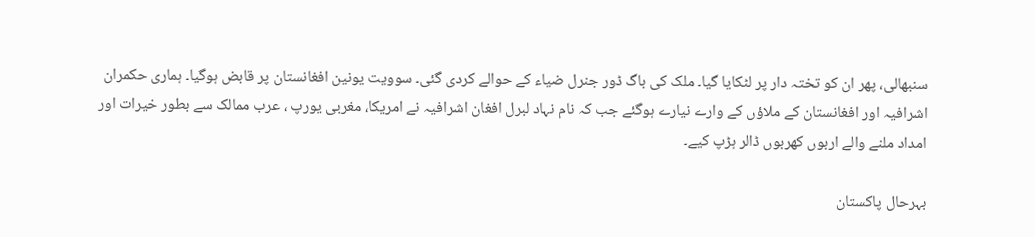سنبھالی، پھر ان کو تختہ دار پر لٹکایا گیا۔ ملک کی باگ ڈور جنرل ضیاء کے حوالے کردی گئی۔ سوویت یونین افغانستان پر قابض ہوگیا۔ ہماری حکمران اشرافیہ اور افغانستان کے ملاؤں کے وارے نیارے ہوگئے جب کہ نام نہاد لبرل افغان اشرافیہ نے امریکا، مغربی یورپ ، عرب ممالک سے بطور خیرات اور امداد ملنے والے اربوں کھربوں ڈالر ہڑپ کیے۔

بہرحال پاکستان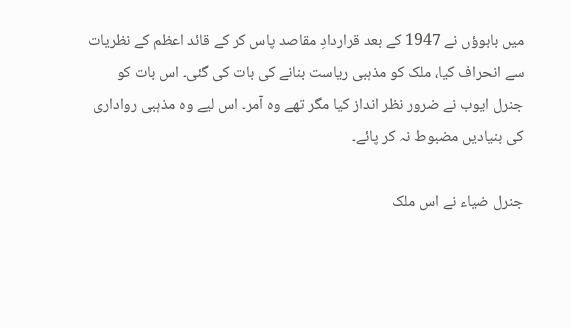میں بابوؤں نے 1947 کے بعد قراردادِ مقاصد پاس کر کے قائد اعظم کے نظریات سے انحراف کیا، ملک کو مذہبی ریاست بنانے کی بات کی گئی۔ اس بات کو جنرل ایوب نے ضرور نظر انداز کیا مگر تھے وہ آمر۔ اس لیے وہ مذہبی رواداری کی بنیادیں مضبوط نہ کر پائے۔

جنرل ضیاء نے اس ملک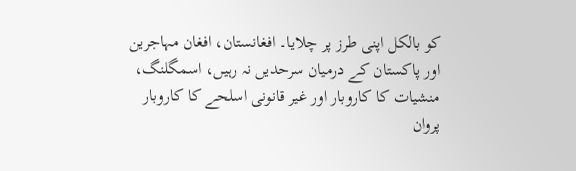کو بالکل اپنی طرز پر چلایا۔ افغانستان، افغان مہاجرین اور پاکستان کے درمیان سرحدیں نہ رہیں، اسمگلنگ، منشیات کا کاروبار اور غیر قانونی اسلحے کا کاروبار پروان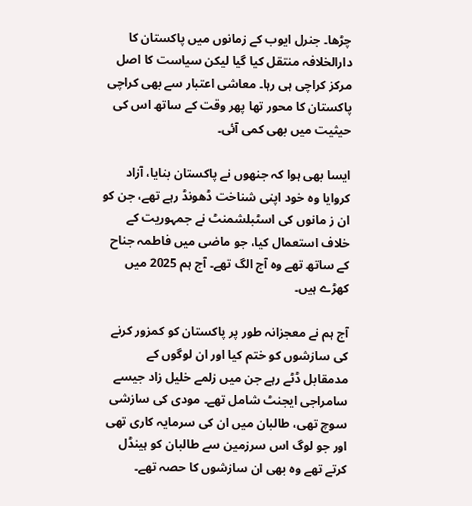چڑھا۔ جنرل ایوب کے زمانوں میں پاکستان کا دارالخلافہ منتقل کیا گیا لیکن سیاست کا اصل مرکز کراچی ہی رہا۔ معاشی اعتبار سے بھی کراچی پاکستان کا محور تھا پھر وقت کے ساتھ اس کی حیثیت میں بھی کمی آئی۔

ایسا بھی ہوا کہ جنھوں نے پاکستان بنایا، آزاد کروایا وہ خود اپنی شناخت ڈھونڈ رہے تھے، جن کو ان ز مانوں کی اسٹبلشمنٹ نے جمہوریت کے خلاف استعمال کیا، جو ماضی میں فاطمہ جناح کے ساتھ تھے وہ آج الگ تھے۔ آج ہم 2025 میں کھڑے ہیں۔

آج ہم نے معجزانہ طور پر پاکستان کو کمزور کرنے کی سازشوں کو ختم کیا اور ان لوگوں کے مدمقابل ڈٹے رہے جن میں زلمے خلیل زاد جیسے سامراجی ایجنٹ شامل تھے۔ مودی کی سازشی سوچ تھی، طالبان میں ان کی سرمایہ کاری تھی اور جو لوگ اس سرزمین سے طالبان کو ہینڈل کرتے تھے وہ بھی ان سازشوں کا حصہ تھے۔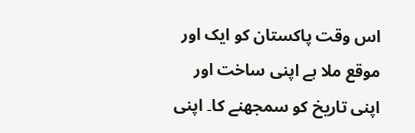اس وقت پاکستان کو ایک اور موقع ملا ہے اپنی ساخت اور اپنی تاریخ کو سمجھنے کا۔ اپنی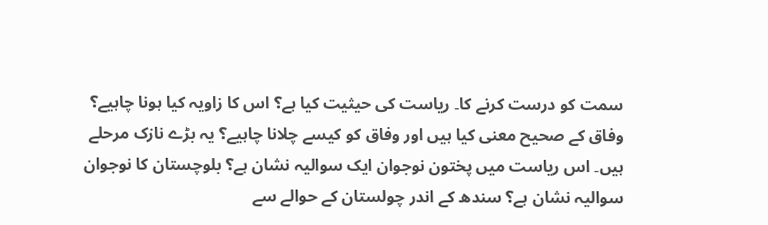سمت کو درست کرنے کا۔ ریاست کی حیثیت کیا ہے؟ اس کا زاویہ کیا ہونا چاہیے؟ وفاق کے صحیح معنی کیا ہیں اور وفاق کو کیسے چلانا چاہیے؟ یہ بڑے نازک مرحلے ہیں۔ اس ریاست میں پختون نوجوان ایک سوالیہ نشان ہے؟ بلوچستان کا نوجوان سوالیہ نشان ہے؟ سندھ کے اندر چولستان کے حوالے سے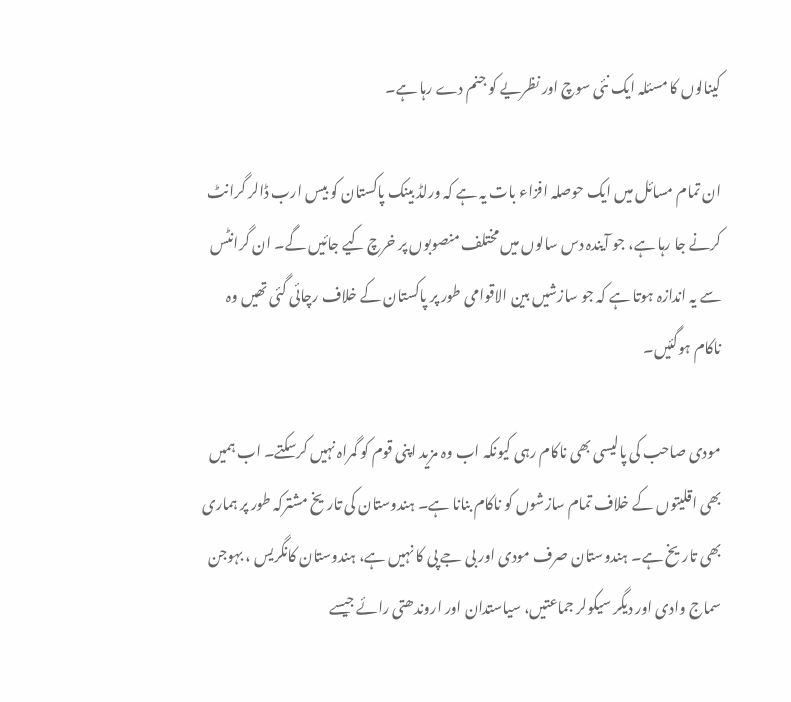کینالوں کا مسئلہ ایک نئی سوچ اور نظریے کو جنم دے رہا ہے۔

ان تمام مسائل میں ایک حوصلہ افزاء بات یہ ہے کہ ورلڈ بینک پاکستان کو بیس ارب ڈالر گرانٹ کرنے جا رہا ہے، جو آیندہ دس سالوں میں مختلف منصوبوں پر خرچ کیے جائیں گے۔ ان گرانٹس سے یہ اندازہ ہوتا ہے کہ جو سازشیں بین الاقوامی طور پر پاکستان کے خلاف رچائی گئی تھیں وہ ناکام ہوگئیں۔

مودی صاحب کی پالیسی بھی ناکام رہی کیونکہ اب وہ مزید اپنی قوم کو گمراہ نہیں کرسکتے۔ اب ہمیں بھی اقلیتوں کے خلاف تمام سازشوں کو ناکام بنانا ہے۔ ہندوستان کی تاریخ مشترکہ طور پر ہماری بھی تاریخ ہے۔ ہندوستان صرف مودی اور بی جے پی کا نہیں ہے، ہندوستان کانگریس ، بہوجن سماج وادی اور دیگر سیکولر جماعتیں، سیاستدان اور اروندھتی رائے جیسے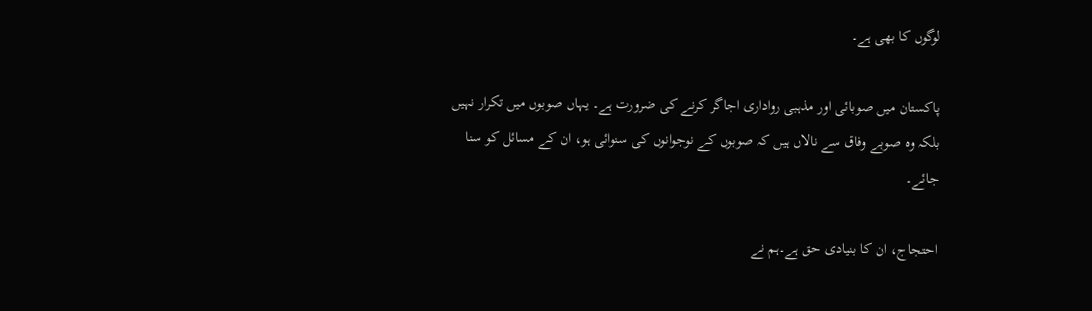لوگوں کا بھی ہے۔

پاکستان میں صوبائی اور مذہبی رواداری اجاگر کرنے کی ضرورت ہے۔ یہاں صوبوں میں تکرار نہیں بلکہ وہ صوبے وفاق سے نالاں ہیں کہ صوبوں کے نوجوانوں کی سنوائی ہو، ان کے مسائل کو سنا جائے۔

احتجاج، ان کا بنیادی حق ہے۔ہم نے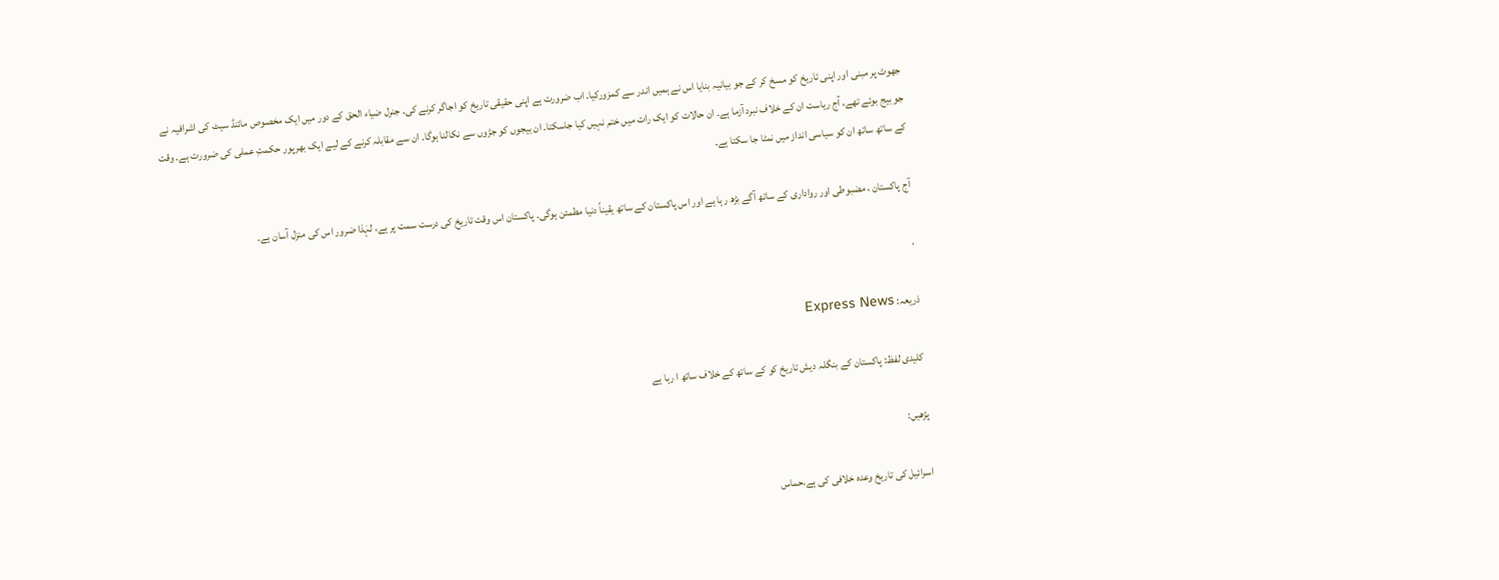جھوٹ پر مبنی اور اپنی تاریخ کو مسخ کر کے جو بیانیہ بنایا اس نے ہمیں اندر سے کمزورکیا۔ اب ضرورت ہے اپنی حقیقی تاریخ کو اجاگر کرنے کی۔ جنرل ضیاء الحق کے دور میں ایک مخصوص مائنڈ سیٹ کی اشرافیہ نے جو بیج بوئے تھے، آج ریاست ان کے خلاف نبرد آزما ہے۔ ان حالات کو ایک رات میں ختم نہیں کیا جاسکتا۔ ان بیجوں کو جڑوں سے نکالنا ہوگا۔ ان سے مقابلہ کرنے کے لیے ایک بھرپور حکمتِ عملی کی ضرورت ہے۔ وقت کے ساتھ ساتھ ان کو سیاسی انداز میں نمٹا جا سکتا ہے۔

آج پاکستان ، مضبوطی اور رواداری کے ساتھ آگے بڑھ رہا ہے اور اس پاکستان کے ساتھ یقیناً دنیا مطمئن ہوگی۔ پاکستان اس وقت تاریخ کی درست سمت پر ہے، لہٰذا ضرور اس کی منزل آسان ہے۔

.

ذریعہ: Express News

کلیدی لفظ: پاکستان کے بنگلہ دیش تاریخ کو کے ساتھ کے خلاف ساتھ ا رہا ہے

پڑھیں:

اسرائیل کی تاریخ وعدہ خلافی کی ہے،حماس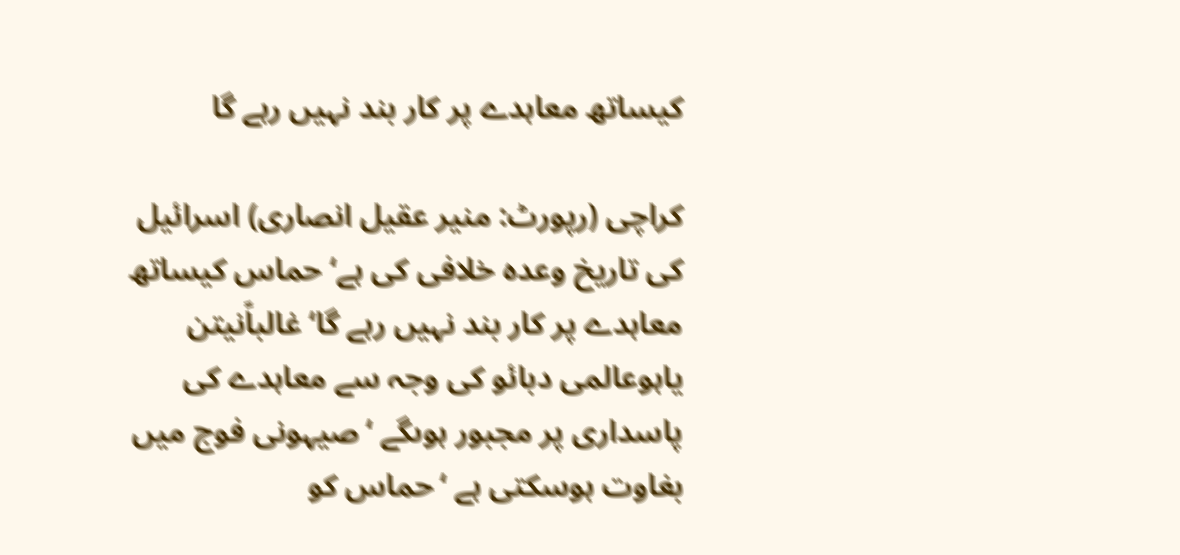کیساتھ معاہدے پر کار بند نہیں رہے گا

کراچی (رپورٹ: منیر عقیل انصاری) اسرائیل کی تاریخ وعدہ خلافی کی ہے‘ حماس کیساتھ معاہدے پر کار بند نہیں رہے گا‘غالباًنیتن یاہوعالمی دبائو کی وجہ سے معاہدے کی پاسداری پر مجبور ہوںگے ‘صیہونی فوج میں بغاوت ہوسکتی ہے ‘حماس کو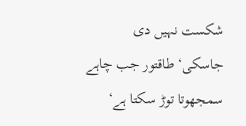شکست نہیں دی جاسکی‘ طاقتور جب چاہے سمجھوتا توڑ سکتا ہے‘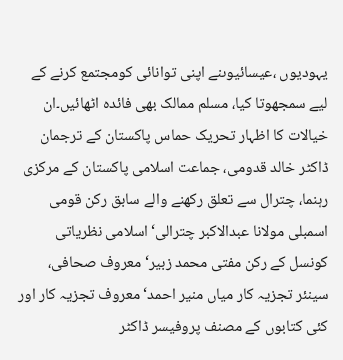یہودیوں ،عیسائیوںنے اپنی توانائی کومجتمع کرنے کے لیے سمجھوتا کیا، مسلم ممالک بھی فائدہ اٹھائیں۔ان خیالات کا اظہار تحریک حماس پاکستان کے ترجمان ڈاکٹر خالد قدومی، جماعت اسلامی پاکستان کے مرکزی رہنما، چترال سے تعلق رکھنے والے سابق رکن قومی اسمبلی مولانا عبدالاکبر چترالی‘اسلامی نظریاتی کونسل کے رکن مفتی محمد زبیر‘ معروف صحافی، سینئر تجزیہ کار میاں منیر احمد‘ معروف تجزیہ کار اور کئی کتابوں کے مصنف پروفیسر ڈاکٹر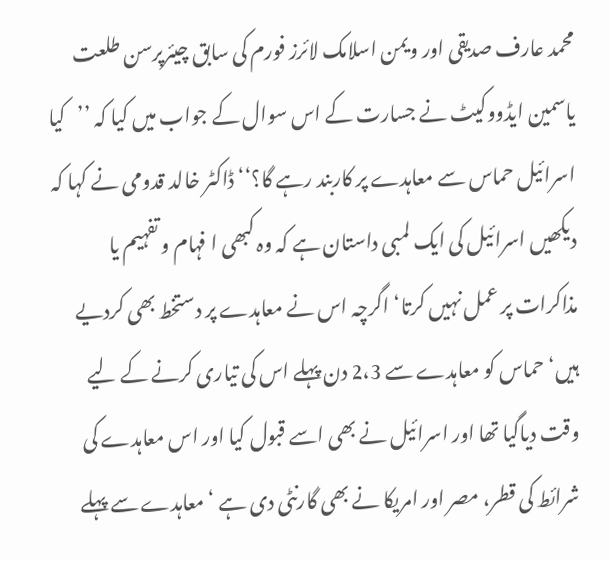محمد عارف صدیقی اور ویمن اسلامک لائرز فورم کی سابق چیئرپرسن طلعت یاسمین ایڈووکیٹ نے جسارت کے اس سوال کے جواب میں کیا کہ ’’کیا اسرائیل حماس سے معاہدے پر کاربند رہے گا؟‘‘ ڈاکٹر خالد قدومی نے کہا کہ دیکھیں اسرائیل کی ایک لمبی داستان ہے کہ وہ کبھی ا فہام و تفہیم یا مذاکرات پر عمل نہیں کرتا‘ اگرچہ اس نے معاہدے پر دستخط بھی کردیے ہیں‘ حماس کو معاہدے سے 2،3 دن پہلے اس کی تیاری کرنے کے لیے وقت دیاگیا تھا اور اسرائیل نے بھی اسے قبول کیا اور اس معاہدے کی شرائط کی قطر، مصر اور امریکا نے بھی گارنٹی دی ہے ‘ معاہدے سے پہلے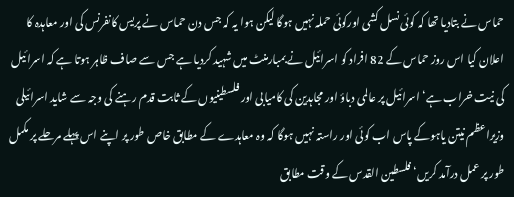حماس نے بتادیا تھا کہ کوئی نسل کشی اورکوئی حملہ نہیں ہوگا لیکن ہوا یہ کہ جس دن حماس نے پریس کانفرنس کی اور معاہدہ کا اعلان کیا اس روز حماس کے 82 افراد کو اسرائیل نے بمبارمنٹ میں شہید کردیا ہے جس سے صاف ظاہر ہوتا ہے کہ اسرائیل کی نیت خراب ہے‘ اسرائیل پر عالمی دباؤ اور مجاہدین کی کامیابی اور فلسطینیوں کے ثابت قدم رہنے کی وجہ سے شاید اسرائیلی وزیراعظم نیتن یاہوکے پاس اب کوئی اور راستہ نہیں ہوگا کہ وہ معاہدے کے مطابق خاص طور پر اپنے اس پہلے مرحلے پر مکمل طور پر عمل درآمد کریں‘ فلسطین القدس کے وقت مطابق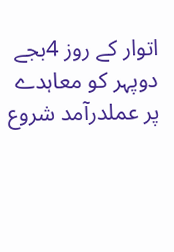اتوار کے روز 4بجے دوپہر کو معاہدے پر عملدرآمد شروع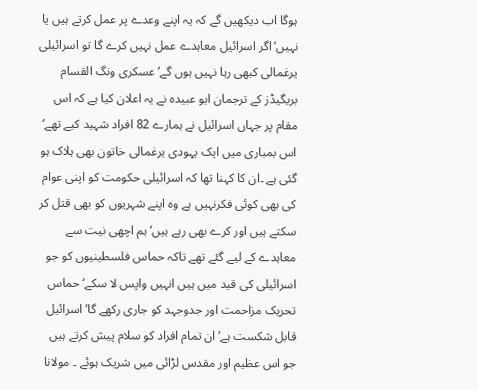ہوگا اب دیکھیں گے کہ یہ اپنے وعدے پر عمل کرتے ہیں یا نہیں‘ اگر اسرائیل معاہدے عمل نہیں کرے گا تو اسرائیلی یرغمالی کبھی رہا نہیں ہوں گے‘ عسکری ونگ القسام بریگیڈز کے ترجمان ابو عبیدہ نے یہ اعلان کیا ہے کہ اس مقام پر جہاں اسرائیل نے ہمارے 82 افراد شہید کیے تھے‘ اس بمباری میں ایک یہودی یرغمالی خاتون بھی ہلاک ہو گئی ہے ۔ان کا کہنا تھا کہ اسرائیلی حکومت کو اپنی عوام کی بھی کوئی فکرنہیں ہے وہ اپنے شہریوں کو بھی قتل کر سکتے ہیں اور کرے بھی رہے ہیں‘ ہم اچھی نیت سے معاہدے کے لیے گئے تھے تاکہ حماس فلسطینیوں کو جو اسرائیلی کی قید میں ہیں انہیں واپس لا سکے‘ حماس تحریک مزاحمت اور جدوجہد کو جاری رکھے گا‘ اسرائیل قابل شکست ہے‘ ان تمام افراد کو سلام پیش کرتے ہیں جو اس عظیم اور مقدس لڑائی میں شریک ہوئے ۔ مولانا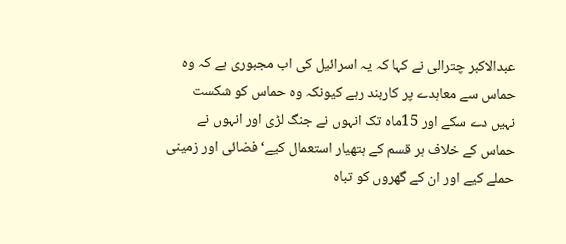عبدالاکبر چترالی نے کہا کہ یہ اسرائیل کی اب مجبوری ہے کہ وہ حماس سے معاہدے پر کاربند رہے کیونکہ وہ حماس کو شکست نہیں دے سکے اور 15ماہ تک انہوں نے جنگ لڑی اور انہوں نے حماس کے خلاف ہر قسم کے ہتھیار استعمال کیے‘ فضائی اور زمینی حملے کیے اور ان کے گھروں کو تباہ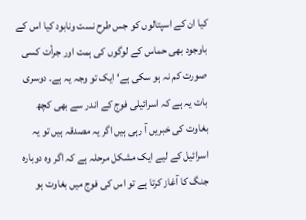کیا ان کے اسپتالوں کو جس طرح نست ونابود کیا اس کے باوجود بھی حماس کے لوگوں کی ہمت اور جرأت کسی صورت کم نہ ہو سکی ہے‘ ایک تو وجہ یہ ہے۔ دوسری بات یہ ہے کہ اسرائیلی فوج کے اندر سے بھی کچھ بغاوت کی خبریں آ رہی ہیں اگر یہ مصدقہ ہیں تو یہ اسرائیل کے لیے ایک مشکل مرحلہ ہے کہ اگر وہ دوبارہ جنگ کا آغاز کرتا ہے تو اس کی فوج میں بغاوت ہو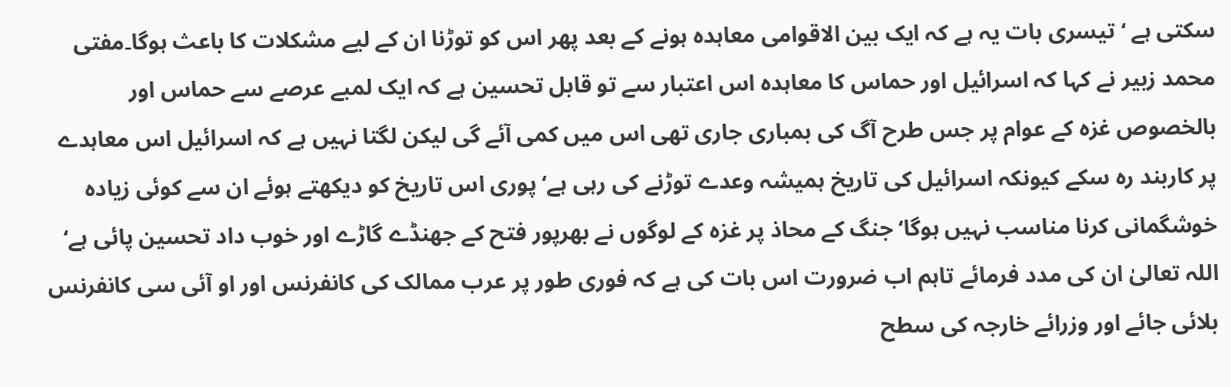سکتی ہے ‘ تیسری بات یہ ہے کہ ایک بین الاقوامی معاہدہ ہونے کے بعد پھر اس کو توڑنا ان کے لیے مشکلات کا باعث ہوگا۔مفتی محمد زبیر نے کہا کہ اسرائیل اور حماس کا معاہدہ اس اعتبار سے تو قابل تحسین ہے کہ ایک لمبے عرصے سے حماس اور بالخصوص غزہ کے عوام پر جس طرح آگ کی بمباری جاری تھی اس میں کمی آئے گی لیکن لگتا نہیں ہے کہ اسرائیل اس معاہدے پر کاربند رہ سکے کیونکہ اسرائیل کی تاریخ ہمیشہ وعدے توڑنے کی رہی ہے‘ پوری اس تاریخ کو دیکھتے ہوئے ان سے کوئی زیادہ خوشگمانی کرنا مناسب نہیں ہوگا‘ جنگ کے محاذ پر غزہ کے لوگوں نے بھرپور فتح کے جھنڈے گاڑے اور خوب داد تحسین پائی ہے‘ اللہ تعالیٰ ان کی مدد فرمائے تاہم اب ضرورت اس بات کی ہے کہ فوری طور پر عرب ممالک کی کانفرنس اور او آئی سی کانفرنس بلائی جائے اور وزرائے خارجہ کی سطح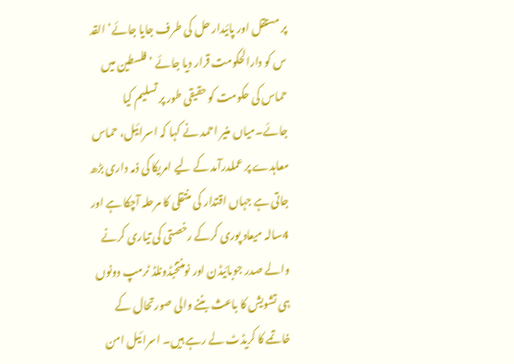پر مستقل اور پائیدار حل کی طرف جایا جائے‘ القد س کو دارالحکومت قرار دیا جائے ‘ فلسطین میں حماس کی حکومت کو حقیقی طور پر تسلیم کیا جائے۔میاں منیر احمد نے کہا کہ اسرائیل، حماس معاہدے پر عملدرآمد کے لیے امریکا کی ذمہ داری بڑھ جاتی ہے جہاں اقتدار کی منتقلی کا مرحلہ آچکا ہے اور 4سالہ میعاد پوری کرکے رخصتی کی تیاری کرنے والے صدر جوبائیڈن اور نومنتخبڈونلڈ ٹرمپ دونوں ہی تشویش کا باعث بننے والی صورتحال کے خاتمے کا کریڈٹ لے رہے ہیں۔ اسرائیل امن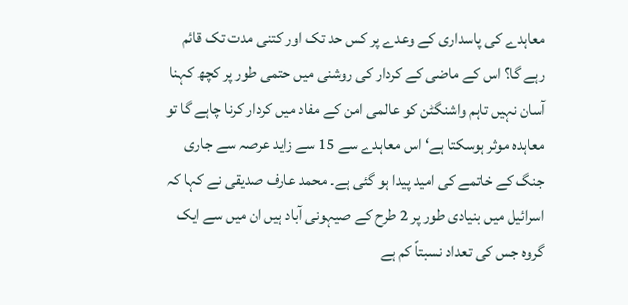معاہدے کی پاسداری کے وعدے پر کس حد تک اور کتنی مدت تک قائم رہے گا؟ اس کے ماضی کے کردار کی روشنی میں حتمی طور پر کچھ کہنا آسان نہیں تاہم واشنگٹن کو عالمی امن کے مفاد میں کردار کرنا چاہے گا تو معاہدہ موثر ہوسکتا ہے‘ اس معاہدے سے 15 سے زاید عرصہ سے جاری جنگ کے خاتمے کی امید پیدا ہو گئی ہے۔ محمد عارف صدیقی نے کہا کہ اسرائیل میں بنیادی طور پر 2 طرح کے صیہونی آباد ہیں ان میں سے ایک گروہ جس کی تعداد نسبتاً کم ہے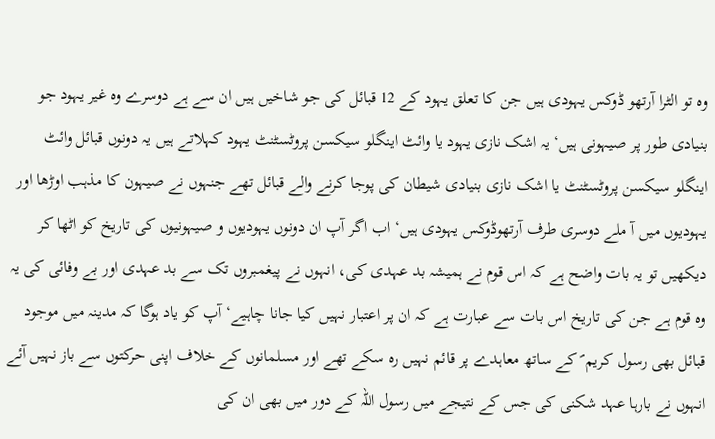وہ تو الٹرا آرتھو ڈوکس یہودی ہیں جن کا تعلق یہود کے 12 قبائل کی جو شاخیں ہیں ان سے ہے دوسرے وہ غیر یہود جو بنیادی طور پر صیہونی ہیں‘ یہ اشک نازی یہود یا وائٹ اینگلو سیکسن پروٹسٹنٹ یہود کہلاتے ہیں یہ دونوں قبائل وائٹ اینگلو سیکسن پروٹسٹنٹ یا اشک نازی بنیادی شیطان کی پوجا کرنے والے قبائل تھے جنہوں نے صیہون کا مذہب اوڑھا اور یہودیوں میں آ ملے دوسری طرف آرتھوڈوکس یہودی ہیں‘ اب اگر آپ ان دونوں یہودیوں و صیہونیوں کی تاریخ کو اٹھا کر دیکھیں تو یہ بات واضح ہے کہ اس قوم نے ہمیشہ بد عہدی کی، انہوں نے پیغمبروں تک سے بد عہدی اور بے وفائی کی یہ وہ قوم ہے جن کی تاریخ اس بات سے عبارت ہے کہ ان پر اعتبار نہیں کیا جانا چاہیے‘ آپ کو یاد ہوگا کہ مدینہ میں موجود قبائل بھی رسول کریم ؐ کے ساتھ معاہدے پر قائم نہیں رہ سکے تھے اور مسلمانوں کے خلاف اپنی حرکتوں سے باز نہیں آئے انہوں نے بارہا عہد شکنی کی جس کے نتیجے میں رسول اللہ کے دور میں بھی ان کی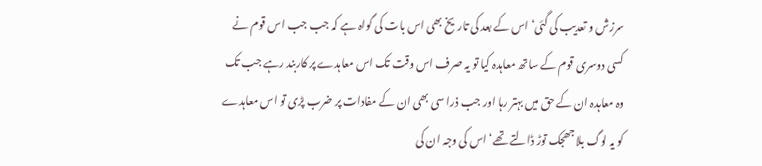سرزش و تعدیب کی گئی‘ اس کے بعد کی تاریخ بھی اس بات کی گواہ ہے کہ جب جب اس قوم نے کسی دوسری قوم کے ساتھ معاہدہ کیا تو یہ صرف اس وقت تک اس معاہدے پر کاربند رہے جب تک وہ معاہدہ ان کے حق میں بہتر رہا اور جب ذرا سی بھی ان کے مفادات پر ضرب پڑی تو اس معاہدے کو یہ لوگ بلا جھجک توڑ ڈالتے تھے‘ اس کی وجہ ان کی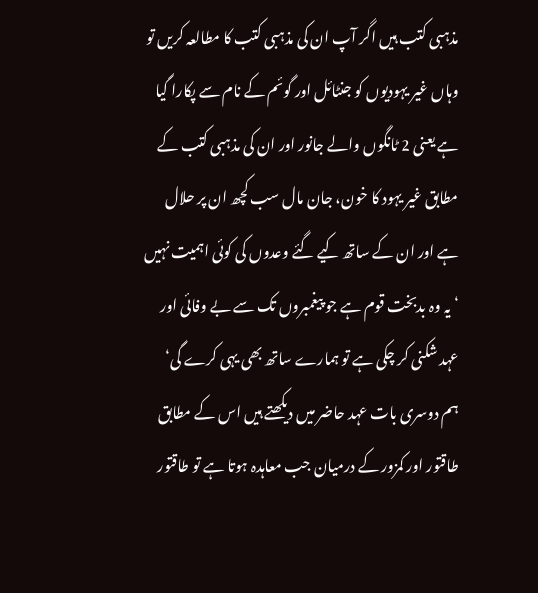مذہبی کتب ہیں اگر آپ ان کی مذہبی کتب کا مطالعہ کریں تو وہاں غیر یہودیوں کو جنٹائل اور گوئم کے نام سے پکارا گیا ہے یعنی 2 ٹانگوں والے جانور اور ان کی مذہبی کتب کے مطابق غیر یہود کا خون، جان مال سب کچھ ان پر حلال ہے اور ان کے ساتھ کیے گئے وعدوں کی کوئی اہمیت نہیں ‘ یہ وہ بدبخت قوم ہے جو پیغمبروں تک سے بے وفائی اور عہد شکنی کر چکی ہے تو ہمارے ساتھ بھی یہی کرے گی‘ ہم دوسری بات عہد حاضر میں دیکھتے ہیں اس کے مطابق طاقتور اور کمزور کے درمیان جب معاہدہ ہوتا ہے تو طاقتور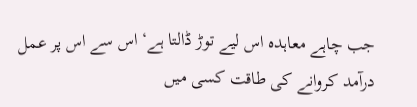جب چاہے معاہدہ اس لیے توڑ ڈالتا ہے‘ اس سے اس پر عمل درآمد کروانے کی طاقت کسی میں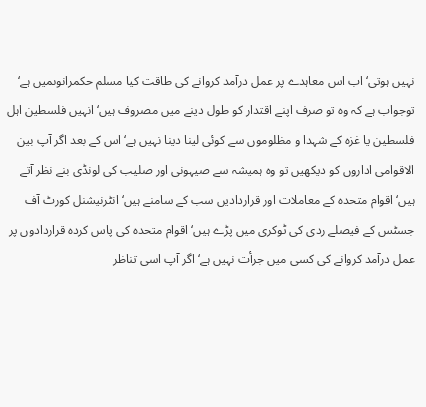نہیں ہوتی‘ اب اس معاہدے پر عمل درآمد کروانے کی طاقت کیا مسلم حکمرانوںمیں ہے‘ توجواب ہے کہ وہ تو صرف اپنے اقتدار کو طول دینے میں مصروف ہیں‘ انہیں فلسطین اہل فلسطین یا غزہ کے شہدا و مظلوموں سے کوئی لینا دینا نہیں ہے‘ اس کے بعد اگر آپ بین الاقوامی اداروں کو دیکھیں تو وہ ہمیشہ سے صیہونی اور صلیب کی لونڈی بنے نظر آتے ہیں‘ اقوام متحدہ کے معاملات اور قراردادیں سب کے سامنے ہیں‘ انٹرنیشنل کورٹ آف جسٹس کے فیصلے ردی کی ٹوکری میں پڑے ہیں‘ اقوام متحدہ کی پاس کردہ قراردادوں پر عمل درآمد کروانے کی کسی میں جرأت نہیں ہے‘ اگر آپ اسی تناظر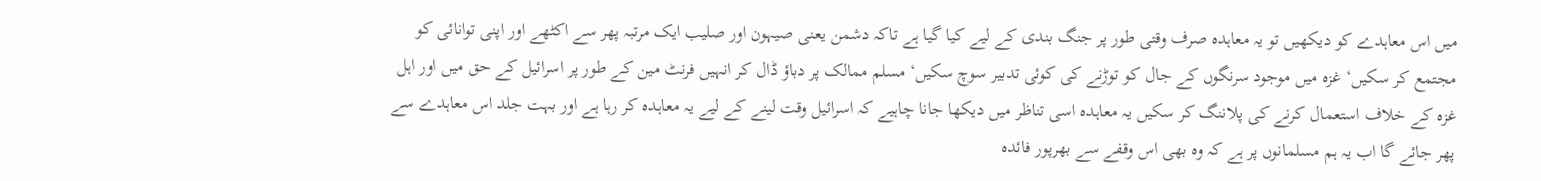میں اس معاہدے کو دیکھیں تو یہ معاہدہ صرف وقتی طور پر جنگ بندی کے لیے کیا گیا ہے تاکہ دشمن یعنی صیہون اور صلیب ایک مرتبہ پھر سے اکٹھے اور اپنی توانائی کو مجتمع کر سکیں‘ غزہ میں موجود سرنگوں کے جال کو توڑنے کی کوئی تدبیر سوچ سکیں‘ مسلم ممالک پر دباؤ ڈال کر انہیں فرنٹ مین کے طور پر اسرائیل کے حق میں اور اہل غزہ کے خلاف استعمال کرنے کی پلاننگ کر سکیں یہ معاہدہ اسی تناظر میں دیکھا جانا چاہیے کہ اسرائیل وقت لینے کے لیے یہ معاہدہ کر رہا ہے اور بہت جلد اس معاہدے سے پھر جائے گا اب یہ ہم مسلمانوں پر ہے کہ وہ بھی اس وقفے سے بھرپور فائدہ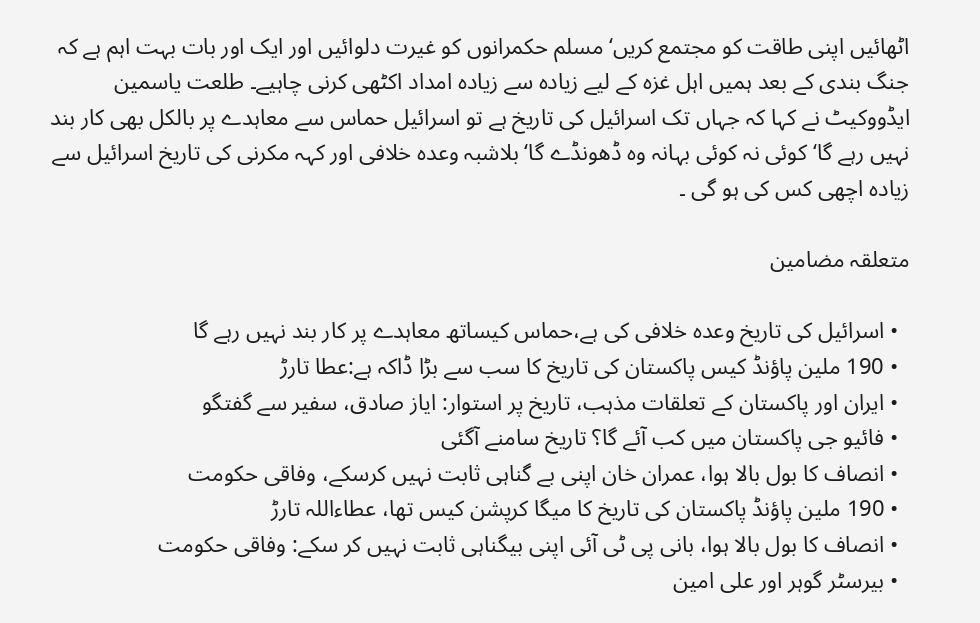اٹھائیں اپنی طاقت کو مجتمع کریں‘ مسلم حکمرانوں کو غیرت دلوائیں اور ایک اور بات بہت اہم ہے کہ جنگ بندی کے بعد ہمیں اہل غزہ کے لیے زیادہ سے زیادہ امداد اکٹھی کرنی چاہیے۔ طلعت یاسمین ایڈووکیٹ نے کہا کہ جہاں تک اسرائیل کی تاریخ ہے تو اسرائیل حماس سے معاہدے پر بالکل بھی کار بند نہیں رہے گا‘ کوئی نہ کوئی بہانہ وہ ڈھونڈے گا‘ بلاشبہ وعدہ خلافی اور کہہ مکرنی کی تاریخ اسرائیل سے زیادہ اچھی کس کی ہو گی ۔

متعلقہ مضامین

  • اسرائیل کی تاریخ وعدہ خلافی کی ہے،حماس کیساتھ معاہدے پر کار بند نہیں رہے گا
  • 190 ملین پاؤنڈ کیس پاکستان کی تاریخ کا سب سے بڑا ڈاکہ ہے:عطا تارڑ
  • ایران اور پاکستان کے تعلقات مذہب، تاریخ پر استوار: ایاز صادق، سفیر سے گفتگو
  • فائیو جی پاکستان میں کب آئے گا؟ تاریخ سامنے آگئی
  • انصاف کا بول بالا ہوا، عمران خان اپنی بے گناہی ثابت نہیں کرسکے، وفاقی حکومت
  • 190 ملین پاؤنڈ پاکستان کی تاریخ کا میگا کرپشن کیس تھا، عطاءاللہ تارڑ
  • انصاف کا بول بالا ہوا، بانی پی ٹی آئی اپنی بیگناہی ثابت نہیں کر سکے: وفاقی حکومت
  • بیرسٹر گوہر اور علی امین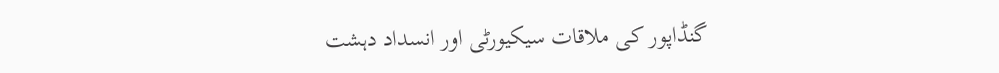گنڈاپور کی ملاقات سیکیورٹی اور انسداد دہشت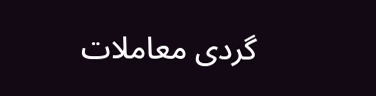گردی معاملات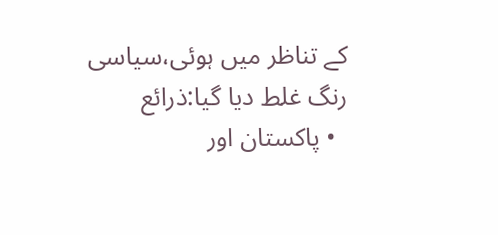کے تناظر میں ہوئی،سیاسی رنگ غلط دیا گیا:ذرائع
  • پاکستان اور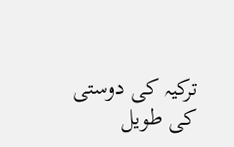ترکیہ کی دوستی کی طویل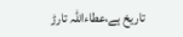تاریخ ہے،عطاءاللہ تارڑ